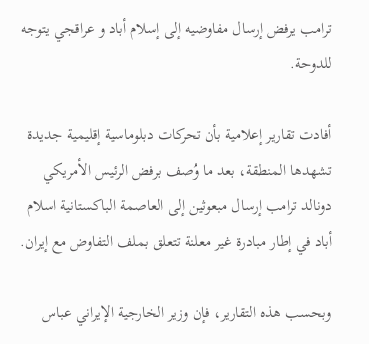ترامب يرفض إرسال مفاوضيه إلى إسلام أباد و عراقجي يتوجه للدوحة.

أفادت تقارير إعلامية بأن تحركات دبلوماسية إقليمية جديدة تشهدها المنطقة، بعد ما وُصف برفض الرئيس الأمريكي دونالد ترامب إرسال مبعوثين إلى العاصمة الباكستانية اسلام أباد في إطار مبادرة غير معلنة تتعلق بملف التفاوض مع إيران.

وبحسب هذه التقارير، فإن وزير الخارجية الإيراني عباس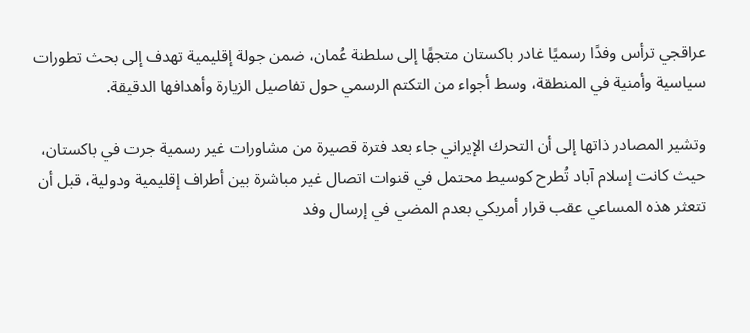عراقجي ترأس وفدًا رسميًا غادر باكستان متجهًا إلى سلطنة عُمان، ضمن جولة إقليمية تهدف إلى بحث تطورات سياسية وأمنية في المنطقة، وسط أجواء من التكتم الرسمي حول تفاصيل الزيارة وأهدافها الدقيقة.

وتشير المصادر ذاتها إلى أن التحرك الإيراني جاء بعد فترة قصيرة من مشاورات غير رسمية جرت في باكستان، حيث كانت إسلام آباد تُطرح كوسيط محتمل في قنوات اتصال غير مباشرة بين أطراف إقليمية ودولية، قبل أن تتعثر هذه المساعي عقب قرار أمريكي بعدم المضي في إرسال وفد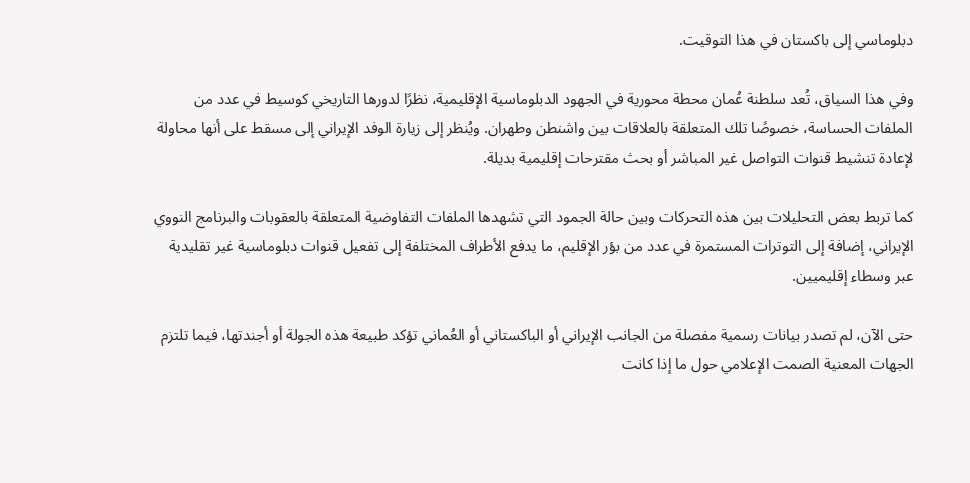دبلوماسي إلى باكستان في هذا التوقيت.

وفي هذا السياق، تُعد سلطنة عُمان محطة محورية في الجهود الدبلوماسية الإقليمية، نظرًا لدورها التاريخي كوسيط في عدد من الملفات الحساسة، خصوصًا تلك المتعلقة بالعلاقات بين واشنطن وطهران. ويُنظر إلى زيارة الوفد الإيراني إلى مسقط على أنها محاولة لإعادة تنشيط قنوات التواصل غير المباشر أو بحث مقترحات إقليمية بديلة.

كما تربط بعض التحليلات بين هذه التحركات وبين حالة الجمود التي تشهدها الملفات التفاوضية المتعلقة بالعقوبات والبرنامج النووي الإيراني، إضافة إلى التوترات المستمرة في عدد من بؤر الإقليم، ما يدفع الأطراف المختلفة إلى تفعيل قنوات دبلوماسية غير تقليدية عبر وسطاء إقليميين.

حتى الآن، لم تصدر بيانات رسمية مفصلة من الجانب الإيراني أو الباكستاني أو العُماني تؤكد طبيعة هذه الجولة أو أجندتها، فيما تلتزم الجهات المعنية الصمت الإعلامي حول ما إذا كانت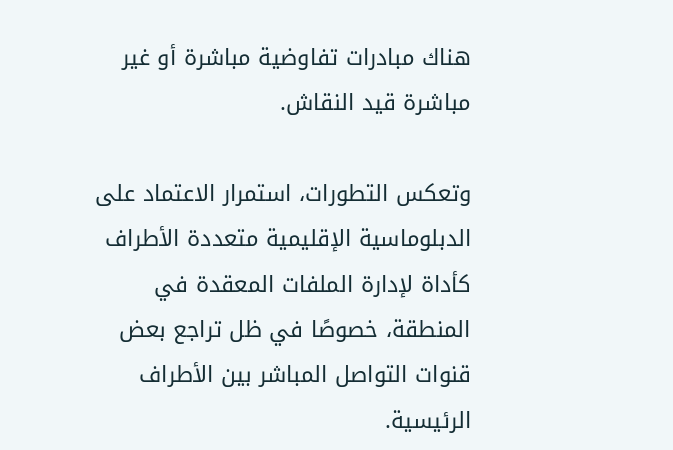هناك مبادرات تفاوضية مباشرة أو غير مباشرة قيد النقاش.

وتعكس التطورات، استمرار الاعتماد على الدبلوماسية الإقليمية متعددة الأطراف كأداة لإدارة الملفات المعقدة في المنطقة، خصوصًا في ظل تراجع بعض قنوات التواصل المباشر بين الأطراف الرئيسية.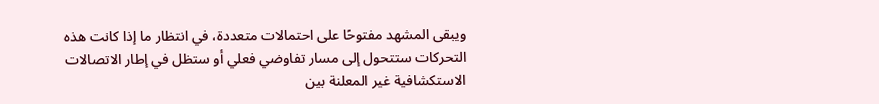ويبقى المشهد مفتوحًا على احتمالات متعددة، في انتظار ما إذا كانت هذه التحركات ستتحول إلى مسار تفاوضي فعلي أو ستظل في إطار الاتصالات الاستكشافية غير المعلنة بين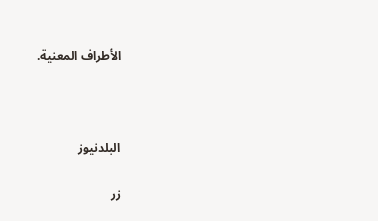الأطراف المعنية.



البلدنيوز

زر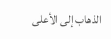الذهاب إلى الأعلى